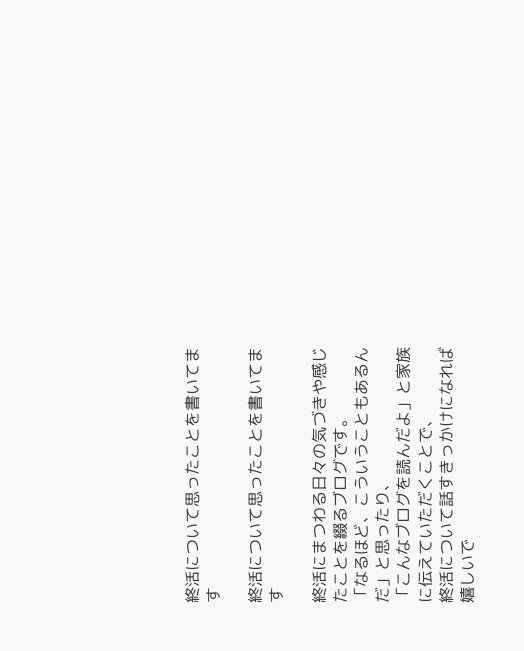終活について思ったことを書いてます

終活について思ったことを書いてます

終活にまつわる日々の気づきや感じたことを綴るブログです。
「なるほど、こういうこともあるんだ」と思ったり、
「こんなブログを読んだよ」と家族に伝えていただくことで、
終活について話すきっかけになれば嬉しいで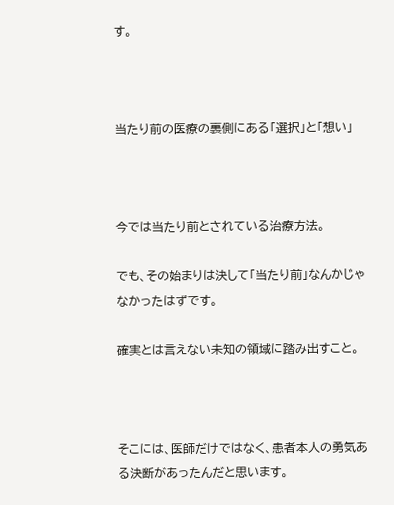す。



当たり前の医療の裏側にある「選択」と「想い」



今では当たり前とされている治療方法。

でも、その始まりは決して「当たり前」なんかじゃなかったはずです。

確実とは言えない未知の領域に踏み出すこと。



そこには、医師だけではなく、患者本人の勇気ある決断があったんだと思います。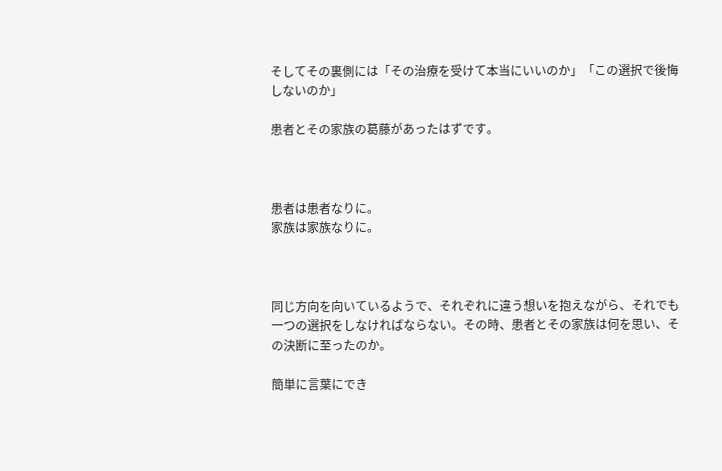そしてその裏側には「その治療を受けて本当にいいのか」「この選択で後悔しないのか」

患者とその家族の葛藤があったはずです。



患者は患者なりに。
家族は家族なりに。



同じ方向を向いているようで、それぞれに違う想いを抱えながら、それでも一つの選択をしなければならない。その時、患者とその家族は何を思い、その決断に至ったのか。

簡単に言葉にでき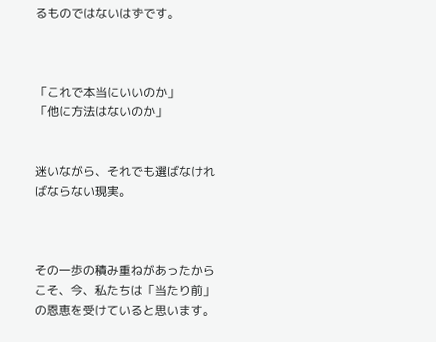るものではないはずです。



「これで本当にいいのか」
「他に方法はないのか」


迷いながら、それでも選ばなければならない現実。



その一歩の積み重ねがあったからこそ、今、私たちは「当たり前」の恩恵を受けていると思います。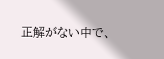正解がない中で、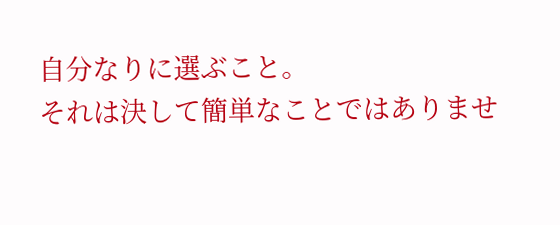自分なりに選ぶこと。
それは決して簡単なことではありませ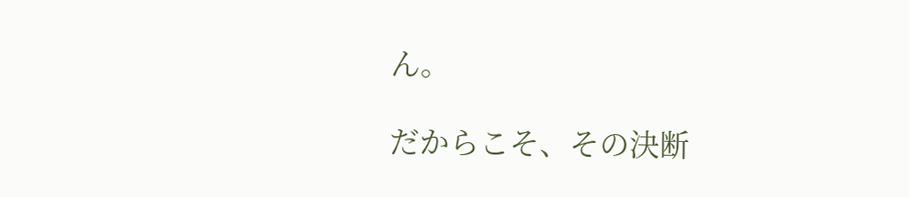ん。

だからこそ、その決断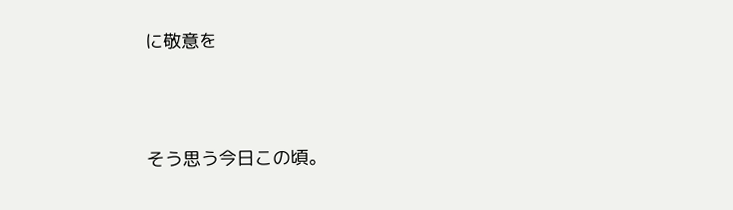に敬意を





そう思う今日この頃。